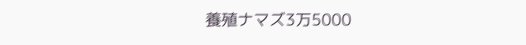養殖ナマズ3万5000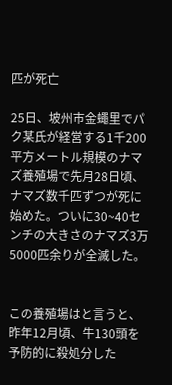匹が死亡

25日、坡州市金蠅里でパク某氏が経営する1千200平方メートル規模のナマズ養殖場で先月28日頃、ナマズ数千匹ずつが死に始めた。ついに30~40センチの大きさのナマズ3万5000匹余りが全滅した。


この養殖場はと言うと、昨年12月頃、牛130頭を予防的に殺処分した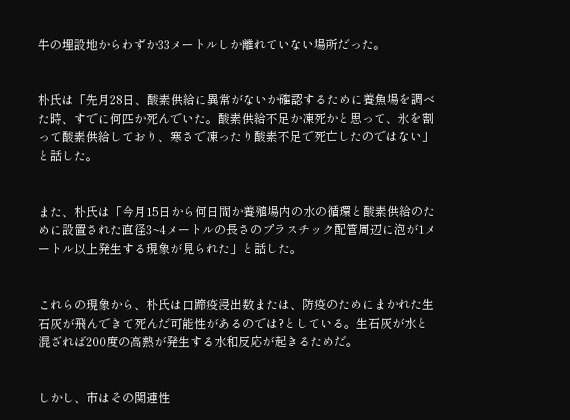牛の埋設地からわずか33メートルしか離れていない場所だった。


朴氏は「先月28日、酸素供給に異常がないか確認するために養魚場を調べた時、すでに何匹か死んでいた。酸素供給不足か凍死かと思って、氷を割って酸素供給しており、寒さで凍ったり酸素不足で死亡したのではない」と話した。


また、朴氏は「今月15日から何日間か養殖場内の水の循環と酸素供給のために設置された直径3~4メートルの長さのプラスチック配管周辺に泡が1メートル以上発生する現象が見られた」と話した。


これらの現象から、朴氏は口蹄疫浸出数または、防疫のためにまかれた生石灰が飛んできて死んだ可能性があるのでは?としている。生石灰が水と混ざれば200度の高熱が発生する水和反応が起きるためだ。


しかし、市はその関連性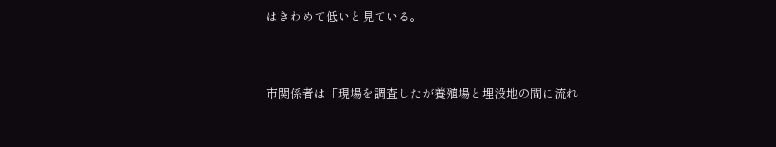はきわめて低いと見ている。


市関係者は「現場を調査したが養殖場と埋没地の間に流れ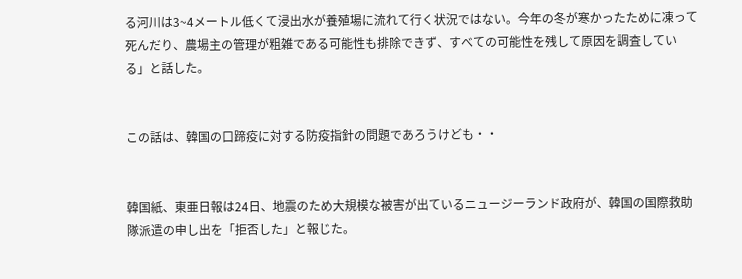る河川は3~4メートル低くて浸出水が養殖場に流れて行く状況ではない。今年の冬が寒かったために凍って死んだり、農場主の管理が粗雑である可能性も排除できず、すべての可能性を残して原因を調査している」と話した。


この話は、韓国の口蹄疫に対する防疫指針の問題であろうけども・・


韓国紙、東亜日報は24日、地震のため大規模な被害が出ているニュージーランド政府が、韓国の国際救助隊派遣の申し出を「拒否した」と報じた。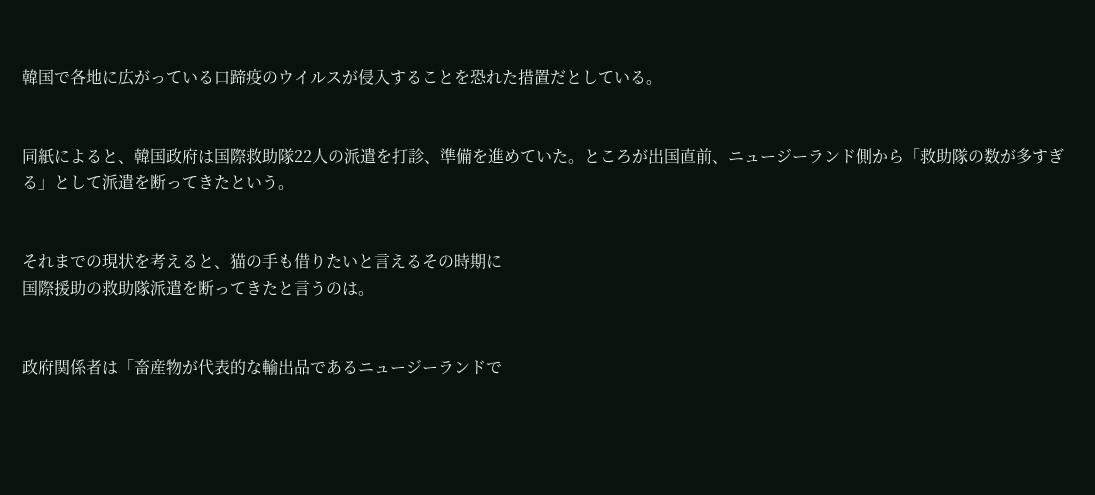韓国で各地に広がっている口蹄疫のウイルスが侵入することを恐れた措置だとしている。


同紙によると、韓国政府は国際救助隊22人の派遣を打診、準備を進めていた。ところが出国直前、ニュージーランド側から「救助隊の数が多すぎる」として派遣を断ってきたという。


それまでの現状を考えると、猫の手も借りたいと言えるその時期に
国際援助の救助隊派遣を断ってきたと言うのは。


政府関係者は「畜産物が代表的な輸出品であるニュージーランドで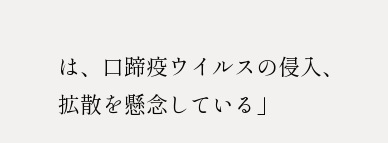は、口蹄疫ウイルスの侵入、拡散を懸念している」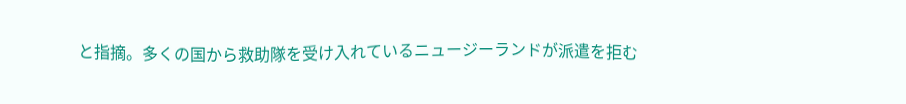と指摘。多くの国から救助隊を受け入れているニュージーランドが派遣を拒む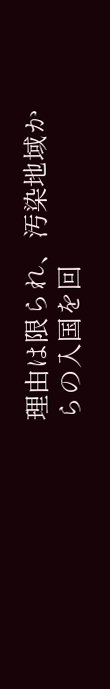理由は限られ、汚染地域からの入国を回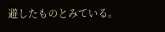避したものとみている。